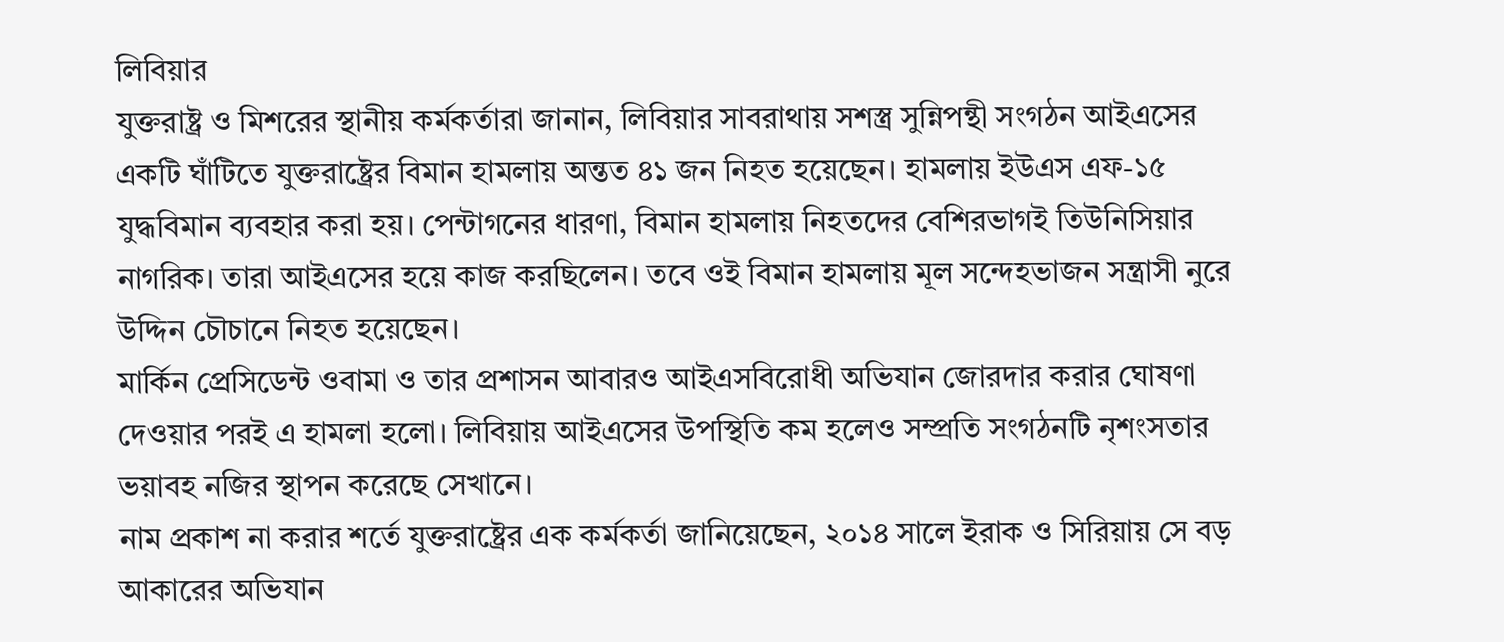লিবিয়ার
যুক্তরাষ্ট্র ও মিশরের স্থানীয় কর্মকর্তারা জানান, লিবিয়ার সাবরাথায় সশস্ত্র সুন্নিপন্থী সংগঠন আইএসের একটি ঘাঁটিতে যুক্তরাষ্ট্রের বিমান হামলায় অন্তত ৪১ জন নিহত হয়েছেন। হামলায় ইউএস এফ-১৫ যুদ্ধবিমান ব্যবহার করা হয়। পেন্টাগনের ধারণা, বিমান হামলায় নিহতদের বেশিরভাগই তিউনিসিয়ার নাগরিক। তারা আইএসের হয়ে কাজ করছিলেন। তবে ওই বিমান হামলায় মূল সন্দেহভাজন সন্ত্রাসী নুরে উদ্দিন চৌচানে নিহত হয়েছেন।
মার্কিন প্রেসিডেন্ট ওবামা ও তার প্রশাসন আবারও আইএসবিরোধী অভিযান জোরদার করার ঘোষণা দেওয়ার পরই এ হামলা হলো। লিবিয়ায় আইএসের উপস্থিতি কম হলেও সম্প্রতি সংগঠনটি নৃশংসতার ভয়াবহ নজির স্থাপন করেছে সেখানে।
নাম প্রকাশ না করার শর্তে যুক্তরাষ্ট্রের এক কর্মকর্তা জানিয়েছেন, ২০১৪ সালে ইরাক ও সিরিয়ায় সে বড় আকারের অভিযান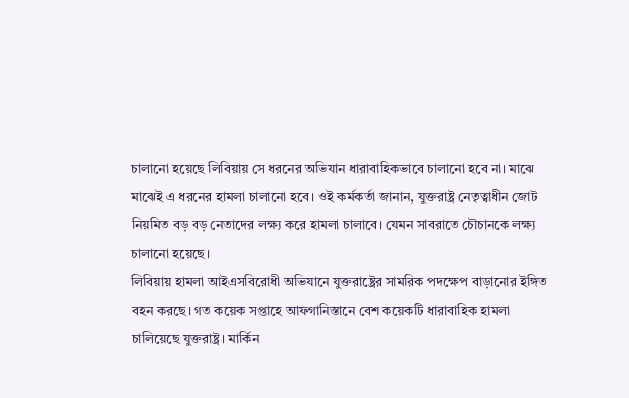চালানো হয়েছে লিবিয়ায় সে ধরনের অভিযান ধারাবাহিকভাবে চালানো হবে না। মাঝে মাঝেই এ ধরনের হামলা চালানো হবে। ওই কর্মকর্তা জানান, যুক্তরাষ্ট্র নেতৃত্বাধীন জোট নিয়মিত বড় বড় নেতাদের লক্ষ্য করে হামলা চালাবে। যেমন সাবরাতে চৌচানকে লক্ষ্য চালানো হয়েছে।
লিবিয়ায় হামলা আইএসবিরোধী অভিযানে যুক্তরাষ্ট্রের সামরিক পদক্ষেপ বাড়ানোর ইঙ্গিত বহন করছে। গত কয়েক সপ্তাহে আফগানিস্তানে বেশ কয়েকটি ধারাবাহিক হামলা চালিয়েছে যুক্তরাষ্ট্র। মার্কিন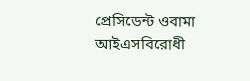প্রেসিডেন্ট ওবামা আইএসবিরোধী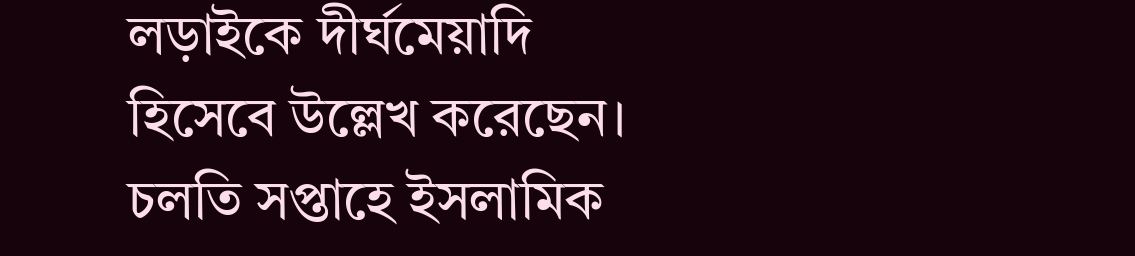লড়াইকে দীর্ঘমেয়াদি হিসেবে উল্লেখ করেছেন। চলতি সপ্তাহে ইসলামিক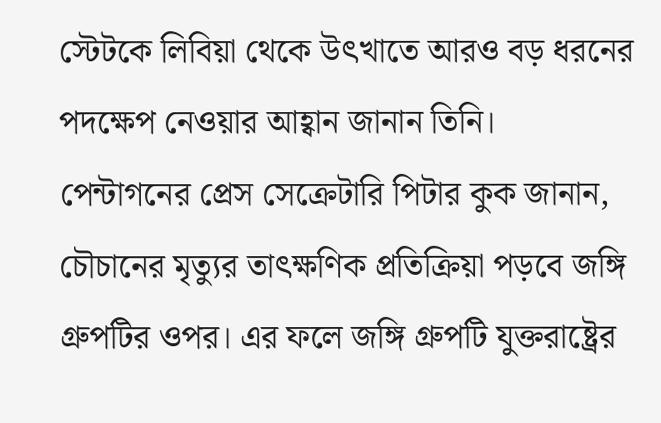স্টেটকে লিবিয়া থেকে উৎখাতে আরও বড় ধরনের পদক্ষেপ নেওয়ার আহ্বান জানান তিনি।
পেন্টাগনের প্রেস সেক্রেটারি পিটার কুক জানান, চৌচানের মৃত্যুর তাৎক্ষণিক প্রতিক্রিয়া পড়বে জঙ্গি গ্রুপটির ওপর। এর ফলে জঙ্গি গ্রুপটি যুক্তরাষ্ট্রের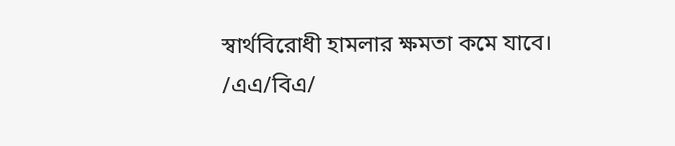স্বার্থবিরোধী হামলার ক্ষমতা কমে যাবে।
/এএ/বিএ/